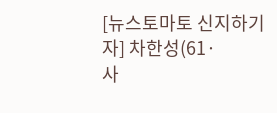[뉴스토마토 신지하기자] 차한성(61·
사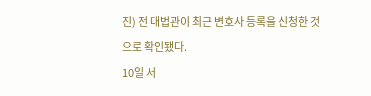진) 전 대법관이 최근 변호사 등록을 신청한 것으로 확인됐다.
10일 서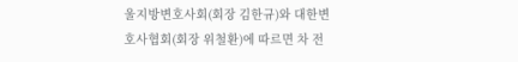울지방변호사회(회장 김한규)와 대한변호사협회(회장 위철환)에 따르면 차 전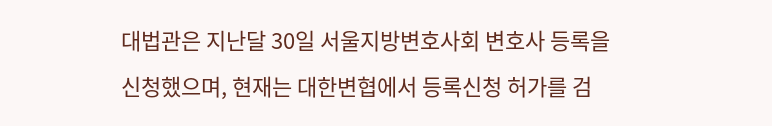대법관은 지난달 30일 서울지방변호사회 변호사 등록을 신청했으며, 현재는 대한변협에서 등록신청 허가를 검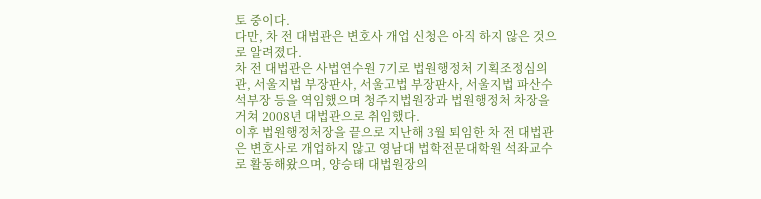토 중이다.
다만, 차 전 대법관은 변호사 개업 신청은 아직 하지 않은 것으로 알려졌다.
차 전 대법관은 사법연수원 7기로 법원행정처 기획조정심의관, 서울지법 부장판사, 서울고법 부장판사, 서울지법 파산수석부장 등을 역임했으며 청주지법원장과 법원행정처 차장을 거쳐 2008년 대법관으로 취임했다.
이후 법원행정처장을 끝으로 지난해 3월 퇴임한 차 전 대법관은 변호사로 개업하지 않고 영남대 법학전문대학원 석좌교수로 활동해왔으며, 양승태 대법원장의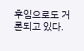후임으로도 거론되고 있다.